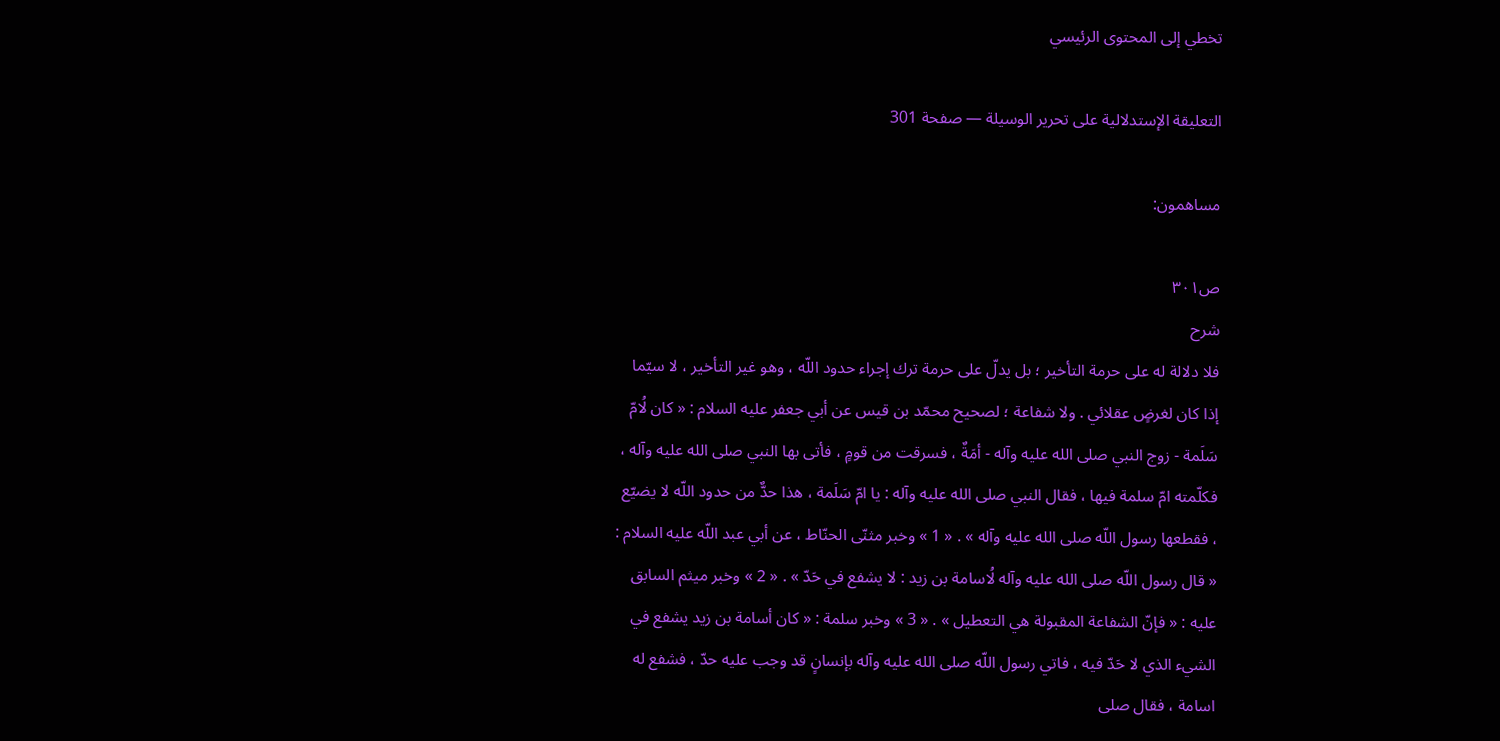تخطي إلى المحتوى الرئيسي

التعليقة الإستدلالية على تحرير الوسيلة — صفحة 301

مساهمون:

ص٣٠١
شرح
فلا دلالة له على حرمة التأخير ؛ بل يدلّ على حرمة ترك إجراء حدود اللّه ، وهو غير التأخير ، لا سيّما إذا كان لغرضٍ عقلائي . ولا شفاعة ؛ لصحيح محمّد بن قيس عن أبي جعفر عليه السلام : « كان لُامّ سَلَمة - زوج النبي صلى الله عليه وآله - أمَةٌ ، فسرقت من قومٍ ، فأتى بها النبي صلى الله عليه وآله ، فكلّمته امّ سلمة فيها ، فقال النبي صلى الله عليه وآله : يا امّ سَلَمة ، هذا حدٌّ من حدود اللّه لا يضيّع ، فقطعها رسول اللّه صلى الله عليه وآله » . « 1 » وخبر مثنّى الحنّاط ، عن أبي عبد اللّه عليه السلام : « قال رسول اللّه صلى الله عليه وآله لُاسامة بن زيد : لا يشفع في حَدّ » . « 2 » وخبر ميثم السابق عليه : « فإنّ الشفاعة المقبولة هي التعطيل » . « 3 » وخبر سلمة : « كان أسامة بن زيد يشفع في الشيء الذي لا حَدّ فيه ، فاتي رسول اللّه صلى الله عليه وآله بإنسانٍ قد وجب عليه حدّ ، فشفع له اسامة ، فقال صلى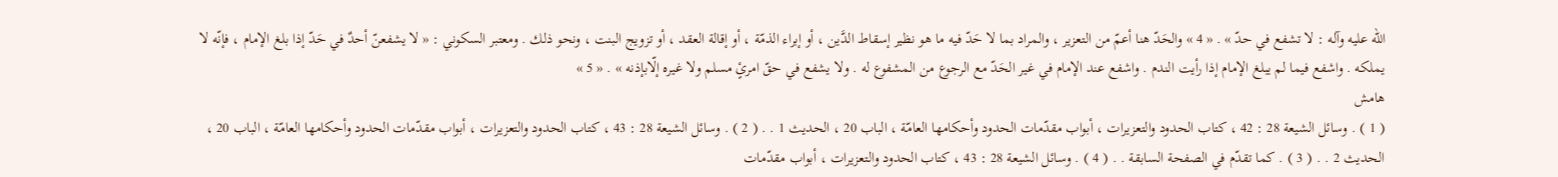الله عليه وآله : لا تشفع في حدّ » . « 4 » والحَدّ هنا أعمّ من التعزير ، والمراد بما لا حَدّ فيه ما هو نظير إسقاط الدَّين ، أو إبراء الذمّة ، أو إقالة العقد ، أو تزويج البنت ، ونحو ذلك . ومعتبر السكوني : « لا يشفعنّ أحدٌ في حَدّ إذا بلغ الإمام ، فإنّه لا يملكه . واشفع فيما لم يبلغ الإمام إذا رأيت الندم . واشفع عند الإمام في غير الحَدّ مع الرجوع من المشفوع له . ولا يشفع في حقّ امرئٍ مسلم ولا غيره إلّابإذنه » . « 5 »
هامش
( 1 ) . وسائل الشيعة 28 : 42 ، كتاب الحدود والتعزيرات ، أبواب مقدّمات الحدود وأحكامها العامّة ، الباب 20 ، الحديث 1 . . ( 2 ) . وسائل الشيعة 28 : 43 ، كتاب الحدود والتعزيرات ، أبواب مقدّمات الحدود وأحكامها العامّة ، الباب 20 ، الحديث 2 . . ( 3 ) . كما تقدّم في الصفحة السابقة . . ( 4 ) . وسائل الشيعة 28 : 43 ، كتاب الحدود والتعزيرات ، أبواب مقدّمات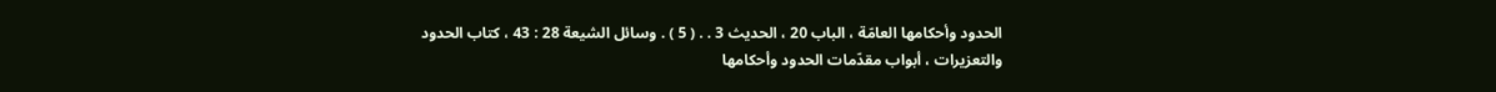الحدود وأحكامها العامّة ، الباب 20 ، الحديث 3 . . ( 5 ) . وسائل الشيعة 28 : 43 ، كتاب الحدود والتعزيرات ، أبواب مقدّمات الحدود وأحكامها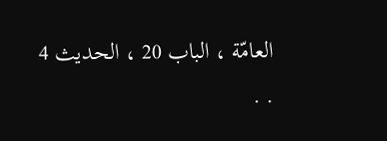العامّة ، الباب 20 ، الحديث 4 . .